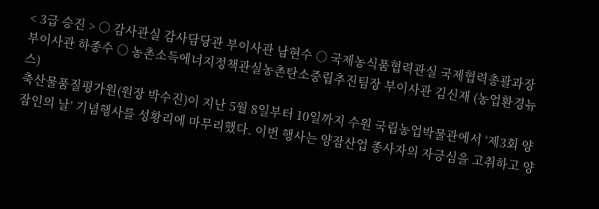< 3급 승진 > ○ 감사관실 감사담당관 부이사관 남현수 ○ 국제농식품협력관실 국제협력총괄과장 부이사관 하종수 ○ 농촌소득에너지정책관실농촌탄소중립추진팀장 부이사관 김신재 (농업환경뉴스)
축산물품질평가원(원장 박수진)이 지난 5월 8일부터 10일까지 수원 국립농업박물관에서 ‘제3회 양잠인의 날’ 기념행사를 성황리에 마무리했다. 이번 행사는 양잠산업 종사자의 자긍심을 고취하고 양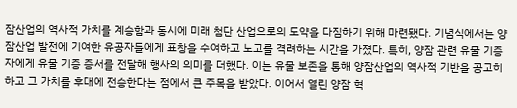잠산업의 역사적 가치를 계승함과 동시에 미래 첨단 산업으로의 도약을 다짐하기 위해 마련됐다. 기념식에서는 양잠산업 발전에 기여한 유공자들에게 표창을 수여하고 노고를 격려하는 시간을 가졌다. 특히, 양잠 관련 유물 기증자에게 유물 기증 증서를 전달해 행사의 의미를 더했다. 이는 유물 보존을 통해 양잠산업의 역사적 기반을 공고히 하고 그 가치를 후대에 전승한다는 점에서 큰 주목을 받았다. 이어서 열린 양잠 혁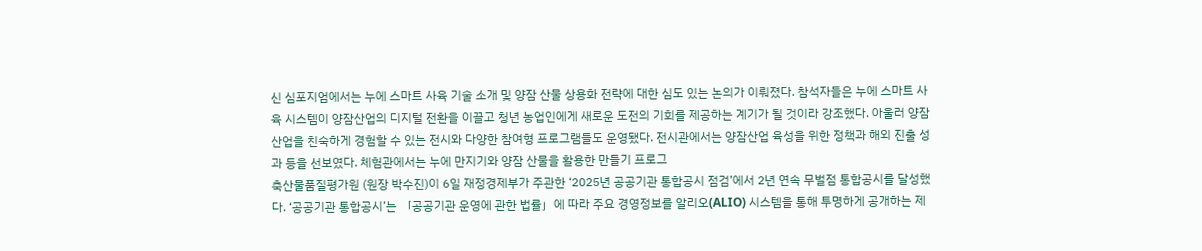신 심포지엄에서는 누에 스마트 사육 기술 소개 및 양잠 산물 상용화 전략에 대한 심도 있는 논의가 이뤄졌다. 참석자들은 누에 스마트 사육 시스템이 양잠산업의 디지털 전환을 이끌고 청년 농업인에게 새로운 도전의 기회를 제공하는 계기가 될 것이라 강조했다. 아울러 양잠산업을 친숙하게 경험할 수 있는 전시와 다양한 참여형 프로그램들도 운영됐다. 전시관에서는 양잠산업 육성을 위한 정책과 해외 진출 성과 등을 선보였다. 체험관에서는 누에 만지기와 양잠 산물을 활용한 만들기 프로그
축산물품질평가원 (원장 박수진)이 6일 재정경제부가 주관한 ‘2025년 공공기관 통합공시 점검’에서 2년 연속 무벌점 통합공시를 달성했다. ‘공공기관 통합공시’는 「공공기관 운영에 관한 법률」에 따라 주요 경영정보를 알리오(ALIO) 시스템을 통해 투명하게 공개하는 제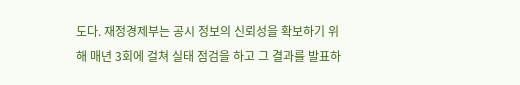도다. 재정경제부는 공시 정보의 신뢰성을 확보하기 위해 매년 3회에 걸쳐 실태 점검을 하고 그 결과를 발표하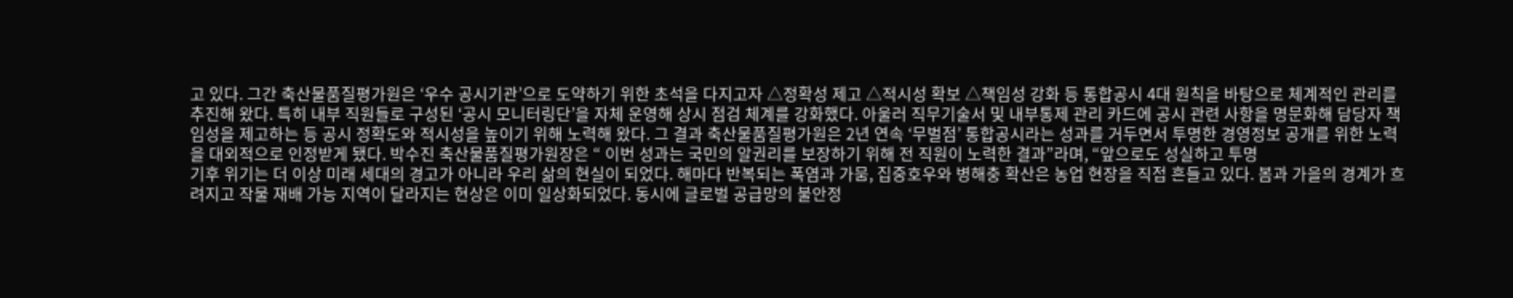고 있다. 그간 축산물품질평가원은 ‘우수 공시기관’으로 도약하기 위한 초석을 다지고자 △정확성 제고 △적시성 확보 △책임성 강화 등 통합공시 4대 원칙을 바탕으로 체계적인 관리를 추진해 왔다. 특히 내부 직원들로 구성된 ‘공시 모니터링단’을 자체 운영해 상시 점검 체계를 강화했다. 아울러 직무기술서 및 내부통제 관리 카드에 공시 관련 사항을 명문화해 담당자 책임성을 제고하는 등 공시 정확도와 적시성을 높이기 위해 노력해 왔다. 그 결과 축산물품질평가원은 2년 연속 ‘무벌점’ 통합공시라는 성과를 거두면서 투명한 경영정보 공개를 위한 노력을 대외적으로 인정받게 됐다. 박수진 축산물품질평가원장은 “ 이번 성과는 국민의 알권리를 보장하기 위해 전 직원이 노력한 결과”라며, “앞으로도 성실하고 투명
기후 위기는 더 이상 미래 세대의 경고가 아니라 우리 삶의 현실이 되었다. 해마다 반복되는 폭염과 가뭄, 집중호우와 병해충 확산은 농업 현장을 직접 흔들고 있다. 봄과 가을의 경계가 흐려지고 작물 재배 가능 지역이 달라지는 현상은 이미 일상화되었다. 동시에 글로벌 공급망의 불안정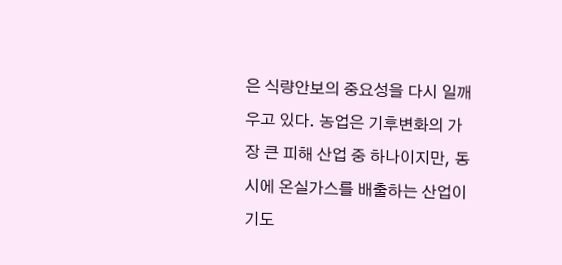은 식량안보의 중요성을 다시 일깨우고 있다. 농업은 기후변화의 가장 큰 피해 산업 중 하나이지만, 동시에 온실가스를 배출하는 산업이기도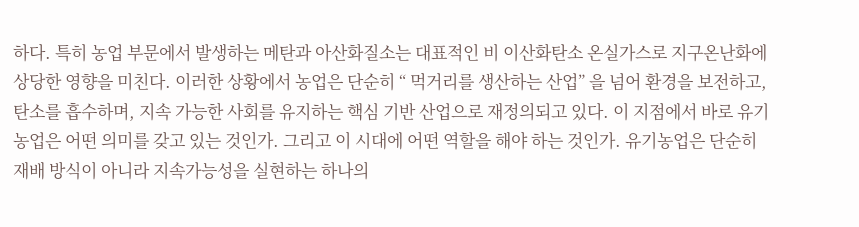하다. 특히 농업 부문에서 발생하는 메탄과 아산화질소는 대표적인 비 이산화탄소 온실가스로 지구온난화에 상당한 영향을 미친다. 이러한 상황에서 농업은 단순히 “ 먹거리를 생산하는 산업” 을 넘어 환경을 보전하고, 탄소를 흡수하며, 지속 가능한 사회를 유지하는 핵심 기반 산업으로 재정의되고 있다. 이 지점에서 바로 유기농업은 어떤 의미를 갖고 있는 것인가. 그리고 이 시대에 어떤 역할을 해야 하는 것인가. 유기농업은 단순히 재배 방식이 아니라 지속가능성을 실현하는 하나의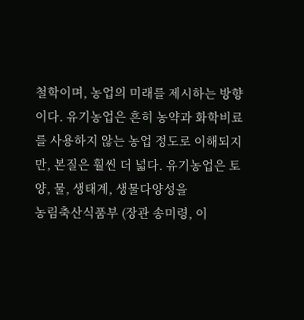철학이며, 농업의 미래를 제시하는 방향이다. 유기농업은 흔히 농약과 화학비료를 사용하지 않는 농업 정도로 이해되지만, 본질은 훨씬 더 넓다. 유기농업은 토양, 물, 생태계, 생물다양성을
농림축산식품부 (장관 송미령, 이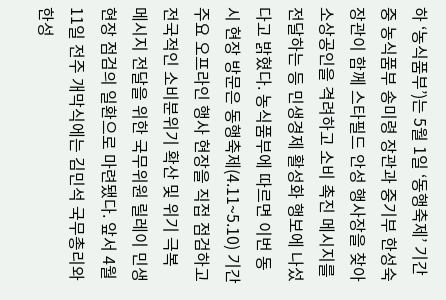하 ‘농식품부’)는 5월 1일 ‘동행축제’ 기간 중 농식품부 송미령 장관과 중기부 한성숙 장관이 함께 스타필드 안성 행사장을 찾아 소상공인을 격려하고 소비 촉진 메시지를 전달하는 등 민생경제 활성화 행보에 나섰다고 밝혔다. 농식품부에 따르면 이번 동시 현장 방문은 동행축제(4.11~5.10) 기간 주요 오프라인 행사 현장을 직접 점검하고 전국적인 소비분위기 확산 및 위기 극복 메시지 전달을 위한 국무위원 릴레이 민생 현장 점검의 일환으로 마련됐다. 앞서 4월 11일 전주 개막식에는 김민석 국무총리와 한성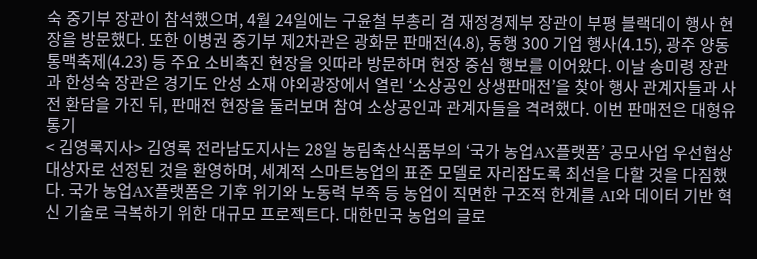숙 중기부 장관이 참석했으며, 4월 24일에는 구윤철 부총리 겸 재정경제부 장관이 부평 블랙데이 행사 현장을 방문했다. 또한 이병권 중기부 제2차관은 광화문 판매전(4.8), 동행 300 기업 행사(4.15), 광주 양동통맥축제(4.23) 등 주요 소비촉진 현장을 잇따라 방문하며 현장 중심 행보를 이어왔다. 이날 송미령 장관과 한성숙 장관은 경기도 안성 소재 야외광장에서 열린 ‘소상공인 상생판매전’을 찾아 행사 관계자들과 사전 환담을 가진 뒤, 판매전 현장을 둘러보며 참여 소상공인과 관계자들을 격려했다. 이번 판매전은 대형유통기
< 김영록지사> 김영록 전라남도지사는 28일 농림축산식품부의 ‘국가 농업AX플랫폼’ 공모사업 우선협상대상자로 선정된 것을 환영하며, 세계적 스마트농업의 표준 모델로 자리잡도록 최선을 다할 것을 다짐했다. 국가 농업AX플랫폼은 기후 위기와 노동력 부족 등 농업이 직면한 구조적 한계를 AI와 데이터 기반 혁신 기술로 극복하기 위한 대규모 프로젝트다. 대한민국 농업의 글로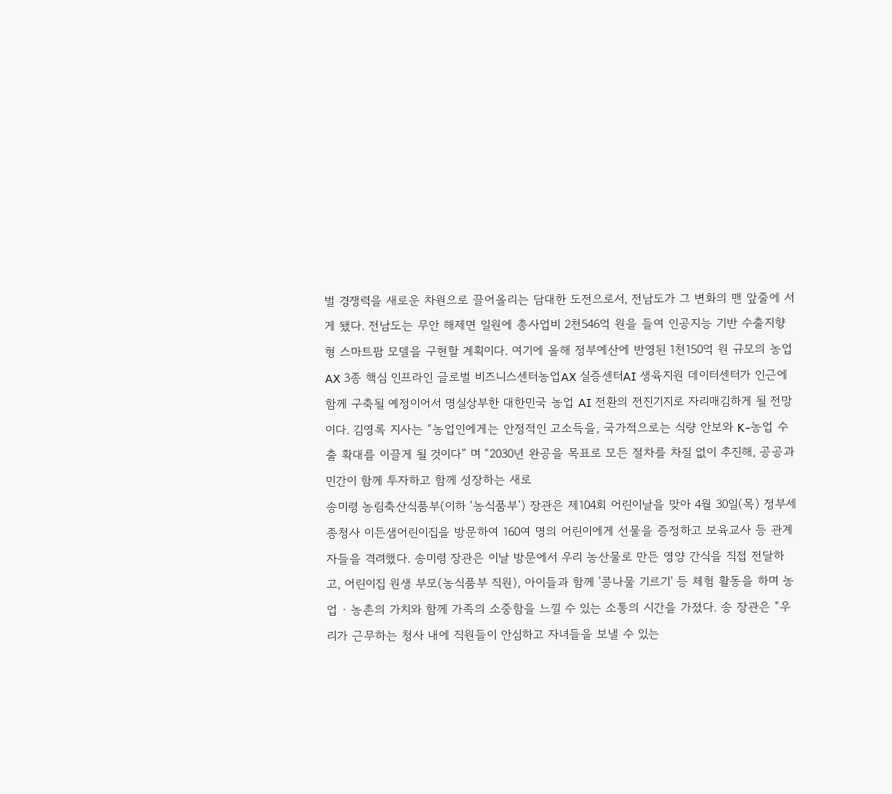벌 경쟁력을 새로운 차원으로 끌어올리는 담대한 도전으로서, 전남도가 그 변화의 맨 앞줄에 서게 됐다. 전남도는 무안 해제면 일원에 총사업비 2천546억 원을 들여 인공지능 기반 수출지향형 스마트팜 모델을 구현할 계획이다. 여기에 올해 정부예산에 반영된 1천150억 원 규모의 농업AX 3종 핵심 인프라인 글로벌 비즈니스센터농업AX 실증센터AI 생육지원 데이터센터가 인근에 함께 구축될 예정이어서 명실상부한 대한민국 농업 AI 전환의 전진기지로 자리매김하게 될 전망이다. 김영록 지사는 “농업인에게는 안정적인 고소득을, 국가적으로는 식량 안보와 K-농업 수출 확대를 이끌게 될 것이다” 며 “2030년 완공을 목표로 모든 절차를 차질 없이 추진해, 공공과 민간이 함께 투자하고 함께 성장하는 새로
송미령 농림축산식품부(이하 ‘농식품부’) 장관은 제104회 어린이날을 맞아 4월 30일(목) 정부세종청사 이든샘어린이집을 방문하여 160여 명의 어린이에게 선물을 증정하고 보육교사 등 관계자들을 격려했다. 송미령 장관은 이날 방문에서 우리 농산물로 만든 영양 간식을 직접 전달하고, 어린이집 원생 부모(농식품부 직원), 아이들과 함께 '콩나물 기르기' 등 체험 활동을 하며 농업 · 농촌의 가치와 함께 가족의 소중함을 느낄 수 있는 소통의 시간을 가졌다. 송 장관은 “우리가 근무하는 청사 내에 직원들이 안심하고 자녀들을 보낼 수 있는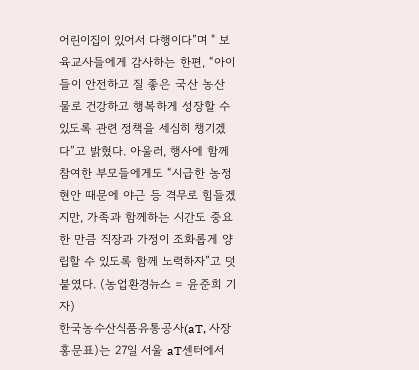어린이집이 있어서 다행이다”며 " 보육교사들에게 감사하는 한편, “아이들이 안전하고 질 좋은 국산 농산물로 건강하고 행복하게 성장할 수 있도록 관련 정책을 세심히 챙기겠다”고 밝혔다. 아울러, 행사에 함께 참여한 부모들에게도 “시급한 농정현안 때문에 야근 등 격무로 힘들겠지만, 가족과 함께하는 시간도 중요한 만큼 직장과 가정이 조화롭게 양립할 수 있도록 함께 노력하자”고 덧붙였다. (농업환경뉴스 = 윤준희 기자)
한국농수산식품유통공사(aT, 사장 홍문표)는 27일 서울 aT센터에서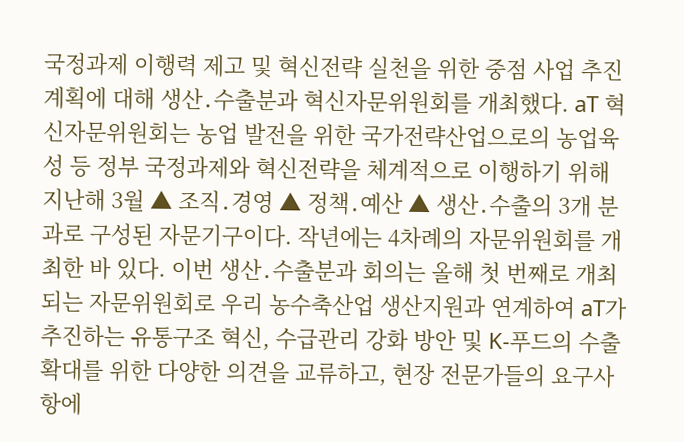국정과제 이행력 제고 및 혁신전략 실천을 위한 중점 사업 추진계획에 대해 생산․수출분과 혁신자문위원회를 개최했다. aT 혁신자문위원회는 농업 발전을 위한 국가전략산업으로의 농업육성 등 정부 국정과제와 혁신전략을 체계적으로 이행하기 위해 지난해 3월 ▲ 조직․경영 ▲ 정책․예산 ▲ 생산․수출의 3개 분과로 구성된 자문기구이다. 작년에는 4차례의 자문위원회를 개최한 바 있다. 이번 생산․수출분과 회의는 올해 첫 번째로 개최되는 자문위원회로 우리 농수축산업 생산지원과 연계하여 aT가 추진하는 유통구조 혁신, 수급관리 강화 방안 및 K-푸드의 수출확대를 위한 다양한 의견을 교류하고, 현장 전문가들의 요구사항에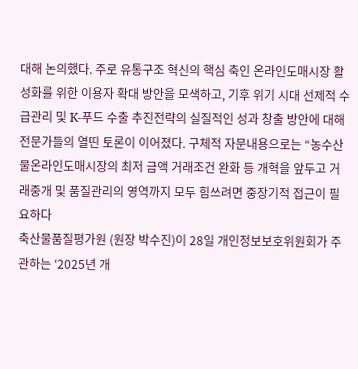대해 논의했다. 주로 유통구조 혁신의 핵심 축인 온라인도매시장 활성화를 위한 이용자 확대 방안을 모색하고, 기후 위기 시대 선제적 수급관리 및 K-푸드 수출 추진전략의 실질적인 성과 창출 방안에 대해 전문가들의 열띤 토론이 이어졌다. 구체적 자문내용으로는 “농수산물온라인도매시장의 최저 금액 거래조건 완화 등 개혁을 앞두고 거래중개 및 품질관리의 영역까지 모두 힘쓰려면 중장기적 접근이 필요하다
축산물품질평가원 (원장 박수진)이 28일 개인정보보호위원회가 주관하는 ‘2025년 개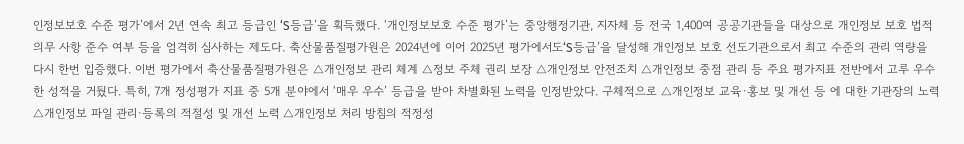인정보보호 수준 평가’에서 2년 연속 최고 등급인 ‘S등급’을 획득했다. ‘개인정보보호 수준 평가’는 중앙행정기관, 지자체 등 전국 1,400여 공공기관들을 대상으로 개인정보 보호 법적 의무 사항 준수 여부 등을 엄격히 심사하는 제도다. 축산물품질평가원은 2024년에 이어 2025년 평가에서도‘S등급’을 달성해 개인정보 보호 선도기관으로서 최고 수준의 관리 역량을 다시 한번 입증했다. 이번 평가에서 축산물품질평가원은 △개인정보 관리 체계 △정보 주체 권리 보장 △개인정보 안전조치 △개인정보 중점 관리 등 주요 평가지표 전반에서 고루 우수한 성적을 거뒀다. 특히, 7개 정성평가 지표 중 5개 분야에서 ‘매우 우수’ 등급을 받아 차별화된 노력을 인정받았다. 구체적으로 △개인정보 교육·홍보 및 개선 등 에 대한 기관장의 노력 △개인정보 파일 관리·등록의 적절성 및 개선 노력 △개인정보 처리 방침의 적정성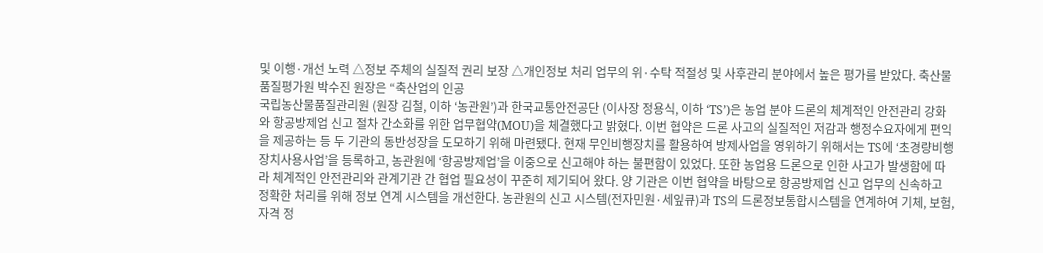및 이행·개선 노력 △정보 주체의 실질적 권리 보장 △개인정보 처리 업무의 위·수탁 적절성 및 사후관리 분야에서 높은 평가를 받았다. 축산물품질평가원 박수진 원장은 “축산업의 인공
국립농산물품질관리원 (원장 김철, 이하 ‘농관원’)과 한국교통안전공단 (이사장 정용식, 이하 ‘TS’)은 농업 분야 드론의 체계적인 안전관리 강화와 항공방제업 신고 절차 간소화를 위한 업무협약(MOU)을 체결했다고 밝혔다. 이번 협약은 드론 사고의 실질적인 저감과 행정수요자에게 편익을 제공하는 등 두 기관의 동반성장을 도모하기 위해 마련됐다. 현재 무인비행장치를 활용하여 방제사업을 영위하기 위해서는 TS에 ‘초경량비행장치사용사업’을 등록하고, 농관원에 ‘항공방제업’을 이중으로 신고해야 하는 불편함이 있었다. 또한 농업용 드론으로 인한 사고가 발생함에 따라 체계적인 안전관리와 관계기관 간 협업 필요성이 꾸준히 제기되어 왔다. 양 기관은 이번 협약을 바탕으로 항공방제업 신고 업무의 신속하고 정확한 처리를 위해 정보 연계 시스템을 개선한다. 농관원의 신고 시스템(전자민원·세잎큐)과 TS의 드론정보통합시스템을 연계하여 기체, 보험, 자격 정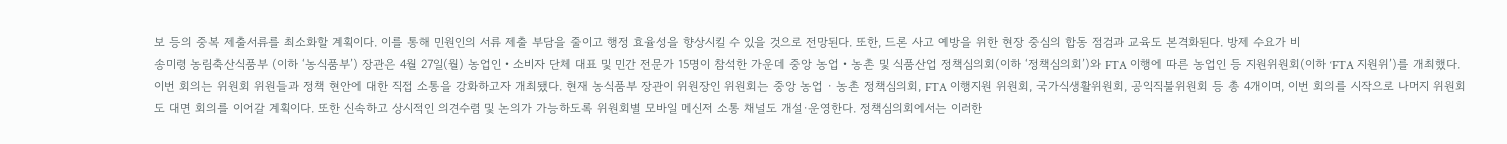보 등의 중복 제출서류를 최소화할 계획이다. 이를 통해 민원인의 서류 제출 부담을 줄이고 행정 효율성을 향상시킬 수 있을 것으로 전망된다. 또한, 드론 사고 예방을 위한 현장 중심의 합동 점검과 교육도 본격화된다. 방제 수요가 비
송미령 농림축산식품부 (이하 ‘농식품부’) 장관은 4월 27일(월) 농업인‧소비자 단체 대표 및 민간 전문가 15명이 참석한 가운데 중앙 농업‧농촌 및 식품산업 정책심의회(이하 ‘정책심의회’)와 FTA 이행에 따른 농업인 등 지원위원회(이하 ‘FTA 지원위’)를 개최했다. 이번 회의는 위원회 위원들과 정책 현안에 대한 직접 소통을 강화하고자 개최됐다. 현재 농식품부 장관이 위원장인 위원회는 중앙 농업 · 농촌 정책심의회, FTA 이행지원 위원회, 국가식생활위원회, 공익직불위원회 등 총 4개이며, 이번 회의를 시작으로 나머지 위원회도 대면 회의를 이어갈 계획이다. 또한 신속하고 상시적인 의견수렴 및 논의가 가능하도록 위원회별 모바일 메신저 소통 채널도 개설·운영한다. 정책심의회에서는 이러한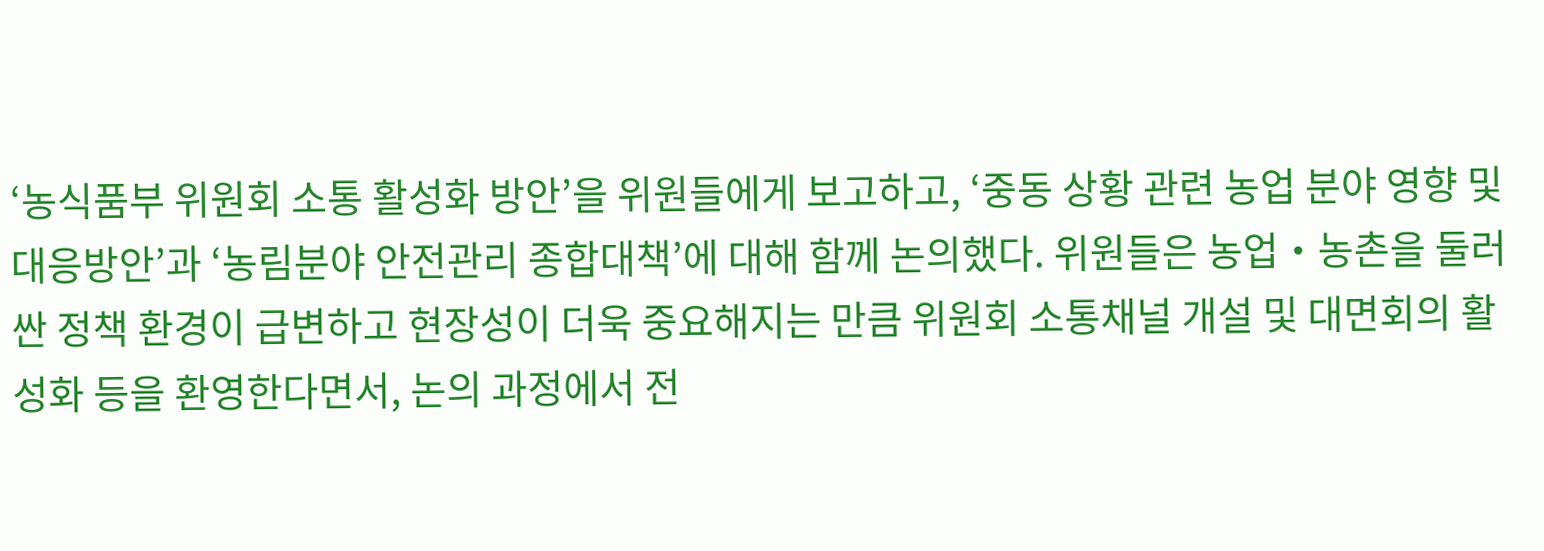‘농식품부 위원회 소통 활성화 방안’을 위원들에게 보고하고, ‘중동 상황 관련 농업 분야 영향 및 대응방안’과 ‘농림분야 안전관리 종합대책’에 대해 함께 논의했다. 위원들은 농업‧농촌을 둘러싼 정책 환경이 급변하고 현장성이 더욱 중요해지는 만큼 위원회 소통채널 개설 및 대면회의 활성화 등을 환영한다면서, 논의 과정에서 전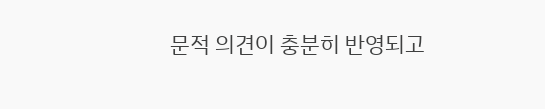문적 의견이 충분히 반영되고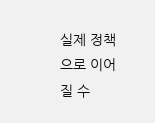실제 정책으로 이어질 수